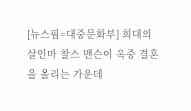[뉴스핌=대중문화부] 희대의 살인마 찰스 맨슨이 옥중 결혼을 올리는 가운데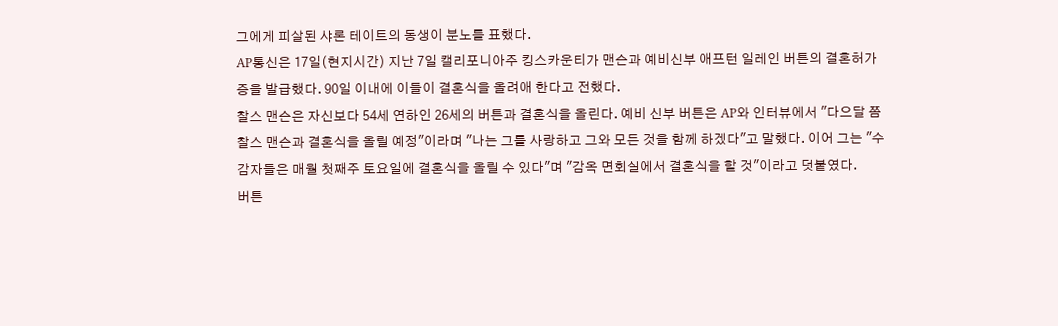그에게 피살된 샤론 테이트의 동생이 분노를 표했다.
AP통신은 17일(현지시간) 지난 7일 캘리포니아주 킹스카운티가 맨슨과 예비신부 애프턴 일레인 버튼의 결혼허가증을 발급했다. 90일 이내에 이들이 결혼식을 올려애 한다고 전했다.
찰스 맨슨은 자신보다 54세 연하인 26세의 버튼과 결혼식을 올린다. 예비 신부 버튼은 AP와 인터뷰에서 "다으달 쯤 찰스 맨슨과 결혼식을 올릴 예정"이라며 "나는 그를 사랑하고 그와 모든 것을 함께 하겠다"고 말했다. 이어 그는 "수감자들은 매월 첫째주 토요일에 결혼식을 올릴 수 있다"며 "감옥 면회실에서 결혼식을 할 것"이라고 덧붙였다.
버튼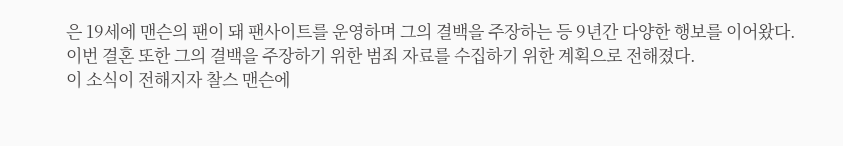은 19세에 맨슨의 팬이 돼 팬사이트를 운영하며 그의 결백을 주장하는 등 9년간 다양한 행보를 이어왔다. 이번 결혼 또한 그의 결백을 주장하기 위한 범죄 자료를 수집하기 위한 계획으로 전해졌다.
이 소식이 전해지자 찰스 맨슨에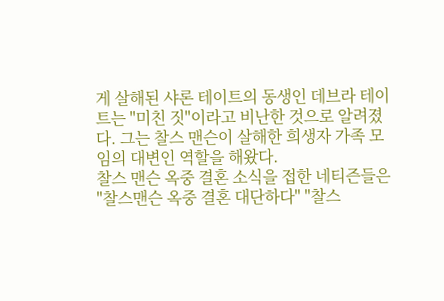게 살해된 샤론 테이트의 동생인 데브라 테이트는 "미친 짓"이라고 비난한 것으로 알려졌다. 그는 찰스 맨슨이 살해한 희생자 가족 모임의 대변인 역할을 해왔다.
찰스 맨슨 옥중 결혼 소식을 접한 네티즌들은 "찰스맨슨 옥중 결혼 대단하다" "찰스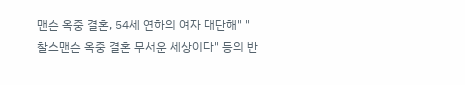맨슨 옥중 결혼, 54세 연하의 여자 대단해" "찰스맨슨 옥중 결혼 무서운 세상이다" 등의 반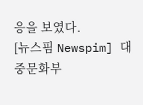응을 보였다.
[뉴스핌 Newspim] 대중문화부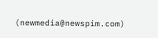(newmedia@newspim.com)